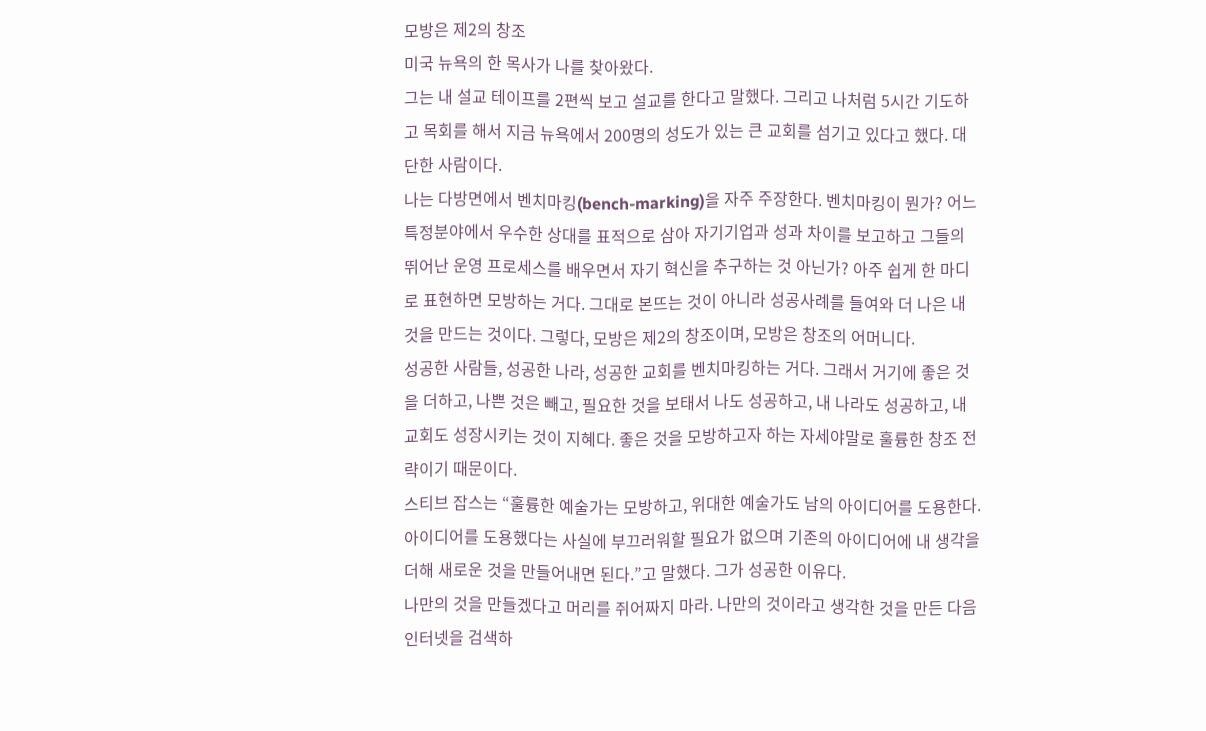모방은 제2의 창조
미국 뉴욕의 한 목사가 나를 찾아왔다.
그는 내 설교 테이프를 2편씩 보고 설교를 한다고 말했다. 그리고 나처럼 5시간 기도하고 목회를 해서 지금 뉴욕에서 200명의 성도가 있는 큰 교회를 섬기고 있다고 했다. 대단한 사람이다.
나는 다방면에서 벤치마킹(bench-marking)을 자주 주장한다. 벤치마킹이 뭔가? 어느 특정분야에서 우수한 상대를 표적으로 삼아 자기기업과 성과 차이를 보고하고 그들의 뛰어난 운영 프로세스를 배우면서 자기 혁신을 추구하는 것 아닌가? 아주 쉽게 한 마디로 표현하면 모방하는 거다. 그대로 본뜨는 것이 아니라 성공사례를 들여와 더 나은 내 것을 만드는 것이다. 그렇다, 모방은 제2의 창조이며, 모방은 창조의 어머니다.
성공한 사람들, 성공한 나라, 성공한 교회를 벤치마킹하는 거다. 그래서 거기에 좋은 것을 더하고, 나쁜 것은 빼고, 필요한 것을 보태서 나도 성공하고, 내 나라도 성공하고, 내 교회도 성장시키는 것이 지혜다. 좋은 것을 모방하고자 하는 자세야말로 훌륭한 창조 전략이기 때문이다.
스티브 잡스는 “훌륭한 예술가는 모방하고, 위대한 예술가도 남의 아이디어를 도용한다. 아이디어를 도용했다는 사실에 부끄러워할 필요가 없으며 기존의 아이디어에 내 생각을 더해 새로운 것을 만들어내면 된다.”고 말했다. 그가 성공한 이유다.
나만의 것을 만들겠다고 머리를 쥐어짜지 마라. 나만의 것이라고 생각한 것을 만든 다음 인터넷을 검색하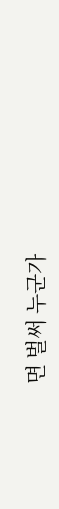면 벌써 누군가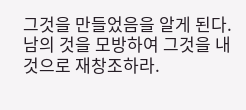그것을 만들었음을 알게 된다. 남의 것을 모방하여 그것을 내 것으로 재창조하라.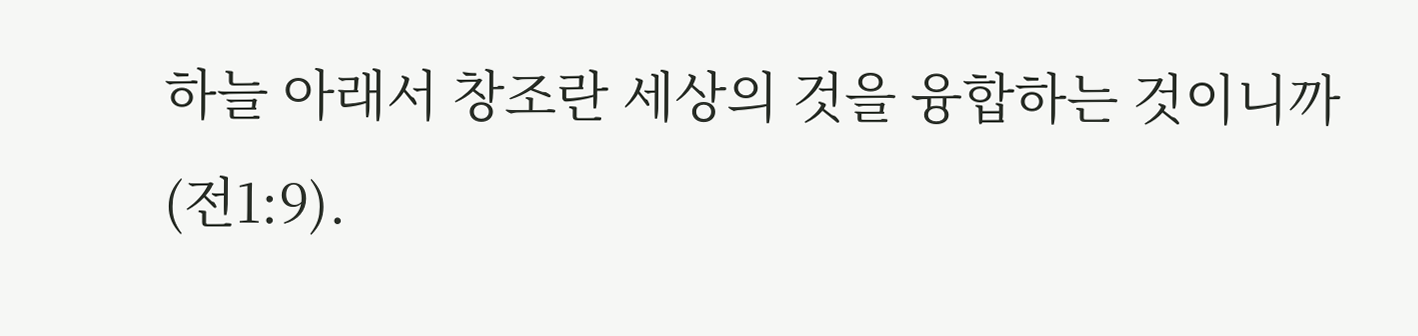하늘 아래서 창조란 세상의 것을 융합하는 것이니까(전1:9).